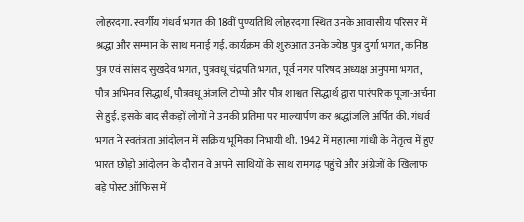लोहरदगा. स्वर्गीय गंधर्व भगत की 18वीं पुण्यतिथि लोहरदगा स्थित उनके आवासीय परिसर में श्रद्धा और सम्मान के साथ मनाई गई. कार्यक्रम की शुरुआत उनके ज्येष्ठ पुत्र दुर्गा भगत, कनिष्ठ पुत्र एवं सांसद सुखदेव भगत, पुत्रवधू चंद्रपति भगत, पूर्व नगर परिषद अध्यक्ष अनुपमा भगत, पौत्र अभिनव सिद्धार्थ, पौत्रवधू अंजलि टोप्पो और पौत्र शाश्वत सिद्धार्थ द्वारा पारंपरिक पूजा-अर्चना से हुई. इसके बाद सैकड़ों लोगों ने उनकी प्रतिमा पर माल्यार्पण कर श्रद्धांजलि अर्पित की. गंधर्व भगत ने स्वतंत्रता आंदोलन में सक्रिय भूमिका निभायी थी. 1942 में महात्मा गांधी के नेतृत्व में हुए भारत छोड़ो आंदोलन के दौरान वे अपने साथियों के साथ रामगढ़ पहुंचे और अंग्रेजों के खिलाफ बड़े पोस्ट ऑफिस में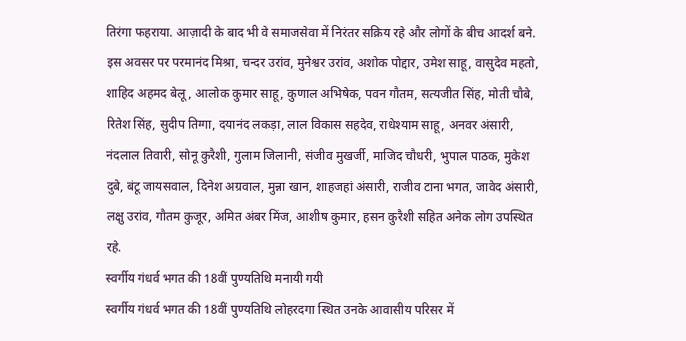तिरंगा फहराया. आज़ादी के बाद भी वे समाजसेवा में निरंतर सक्रिय रहे और लोगों के बीच आदर्श बने. इस अवसर पर परमानंद मिश्रा, चन्दर उरांव, मुनेश्वर उरांव, अशोक पोद्दार, उमेश साहू, वासुदेव महतो, शाहिद अहमद बेलू, आलोक कुमार साहू, कुणाल अभिषेक, पवन गौतम, सत्यजीत सिंह, मोती चौबे, रितेश सिंह, सुदीप तिग्गा, दयानंद लकड़ा, लाल विकास सहदेव, राधेश्याम साहू, अनवर अंसारी, नंदलाल तिवारी, सोनू कुरैशी, गुलाम जिलानी, संजीव मुखर्जी, माजिद चौधरी, भुपाल पाठक, मुकेश दुबे, बंटू जायसवाल, दिनेश अग्रवाल, मुन्ना खान, शाहजहां अंसारी, राजीव टाना भगत, जावेद अंसारी, लक्षु उरांव, गौतम कुजूर, अमित अंबर मिंज, आशीष कुमार, हसन कुरैशी सहित अनेक लोग उपस्थित रहे.
स्वर्गीय गंधर्व भगत की 18वीं पुण्यतिथि मनायी गयी
स्वर्गीय गंधर्व भगत की 18वीं पुण्यतिथि लोहरदगा स्थित उनके आवासीय परिसर में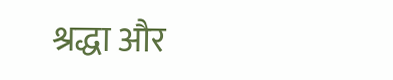श्रद्धा और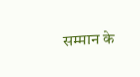सम्मान के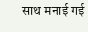साथ मनाई गई